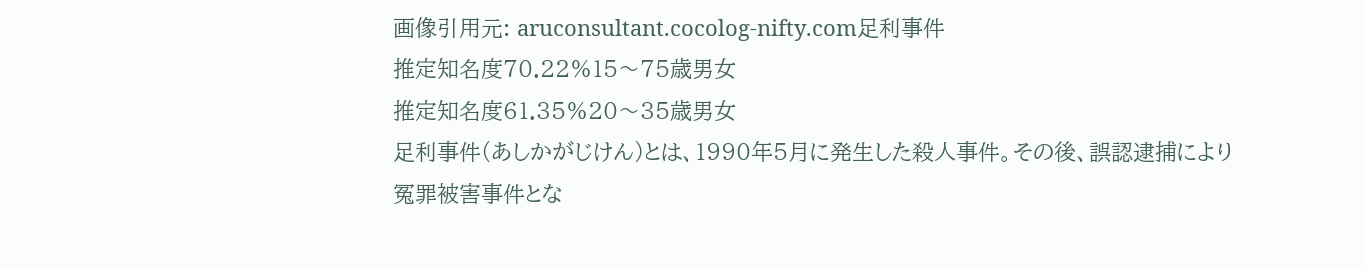画像引用元: aruconsultant.cocolog-nifty.com足利事件
推定知名度70.22%15〜75歳男女
推定知名度61.35%20〜35歳男女
足利事件(あしかがじけん)とは、1990年5月に発生した殺人事件。その後、誤認逮捕により冤罪被害事件とな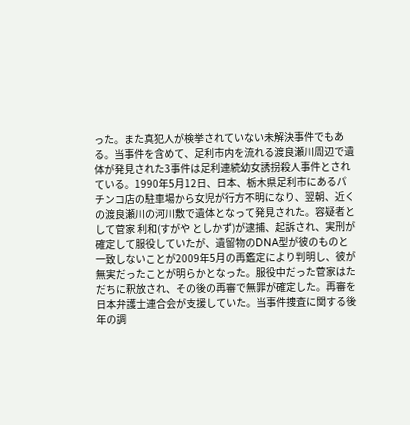った。また真犯人が検挙されていない未解決事件でもある。当事件を含めて、足利市内を流れる渡良瀬川周辺で遺体が発見された3事件は足利連続幼女誘拐殺人事件とされている。1990年5月12日、日本、栃木県足利市にあるパチンコ店の駐車場から女児が行方不明になり、翌朝、近くの渡良瀬川の河川敷で遺体となって発見された。容疑者として菅家 利和(すがや としかず)が逮捕、起訴され、実刑が確定して服役していたが、遺留物のDNA型が彼のものと一致しないことが2009年5月の再鑑定により判明し、彼が無実だったことが明らかとなった。服役中だった菅家はただちに釈放され、その後の再審で無罪が確定した。再審を日本弁護士連合会が支援していた。当事件捜査に関する後年の調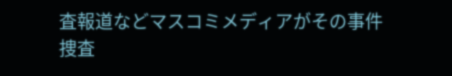査報道などマスコミメディアがその事件捜査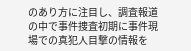のあり方に注目し、調査報道の中で事件捜査初期に事件現場での真犯人目撃の情報を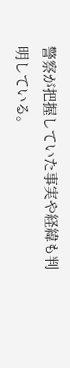警察が把握していた事実や経緯も判明している。